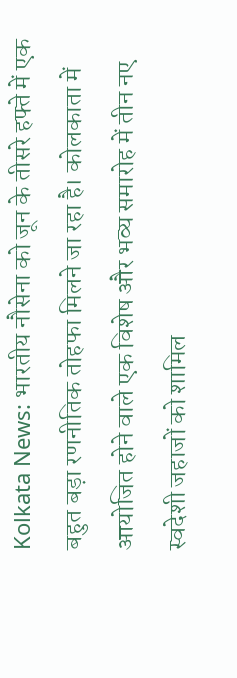Kolkata News: भारतीय नौसेना को जून के तीसरे हफ्ते में एक बहुत बड़ा रणनीतिक तोहफा मिलने जा रहा है। कोलकाता में आयोजित होने वाले एक विशेष और भव्य समारोह में तीन नए स्वदेशी जहाजों को शामिल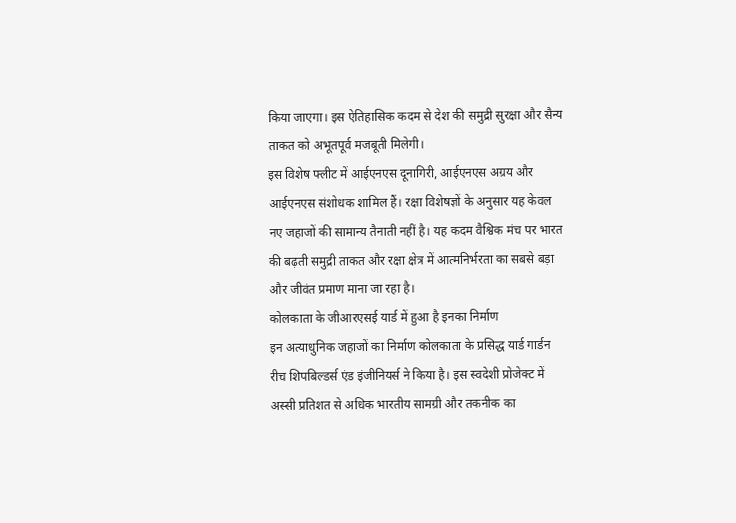किया जाएगा। इस ऐतिहासिक कदम से देश की समुद्री सुरक्षा और सैन्य ताकत को अभूतपूर्व मजबूती मिलेगी।
इस विशेष फ्लीट में आईएनएस दूनागिरी, आईएनएस अग्रय और आईएनएस संशोधक शामिल हैं। रक्षा विशेषज्ञों के अनुसार यह केवल नए जहाजों की सामान्य तैनाती नहीं है। यह कदम वैश्विक मंच पर भारत की बढ़ती समुद्री ताकत और रक्षा क्षेत्र में आत्मनिर्भरता का सबसे बड़ा और जीवंत प्रमाण माना जा रहा है।
कोलकाता के जीआरएसई यार्ड में हुआ है इनका निर्माण
इन अत्याधुनिक जहाजों का निर्माण कोलकाता के प्रसिद्ध यार्ड गार्डन रीच शिपबिल्डर्स एंड इंजीनियर्स ने किया है। इस स्वदेशी प्रोजेक्ट में अस्सी प्रतिशत से अधिक भारतीय सामग्री और तकनीक का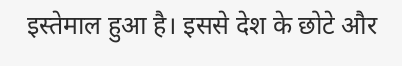इस्तेमाल हुआ है। इससे देश के छोटे और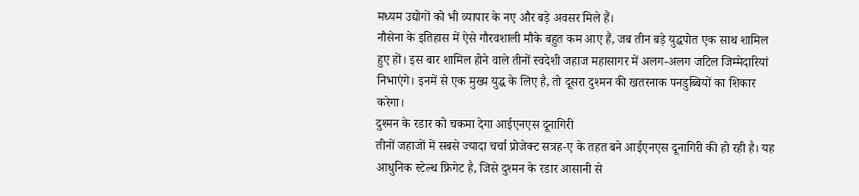मध्यम उद्योगों को भी व्यापार के नए और बड़े अवसर मिले हैं।
नौसेना के इतिहास में ऐसे गौरवशाली मौके बहुत कम आए हैं, जब तीन बड़े युद्धपोत एक साथ शामिल हुए हों। इस बार शामिल होने वाले तीनों स्वदेशी जहाज महासागर में अलग-अलग जटिल जिम्मेदारियां निभाएंगे। इनमें से एक मुख्य युद्ध के लिए है, तो दूसरा दुश्मन की खतरनाक पनडुब्बियों का शिकार करेगा।
दुश्मन के रडार को चकमा देगा आईएनएस दूनागिरी
तीनों जहाजों में सबसे ज्यादा चर्चा प्रोजेक्ट सत्रह-ए के तहत बने आईएनएस दूनागिरी की हो रही है। यह आधुनिक स्टेल्थ फ्रिगेट है, जिसे दुश्मन के रडार आसानी से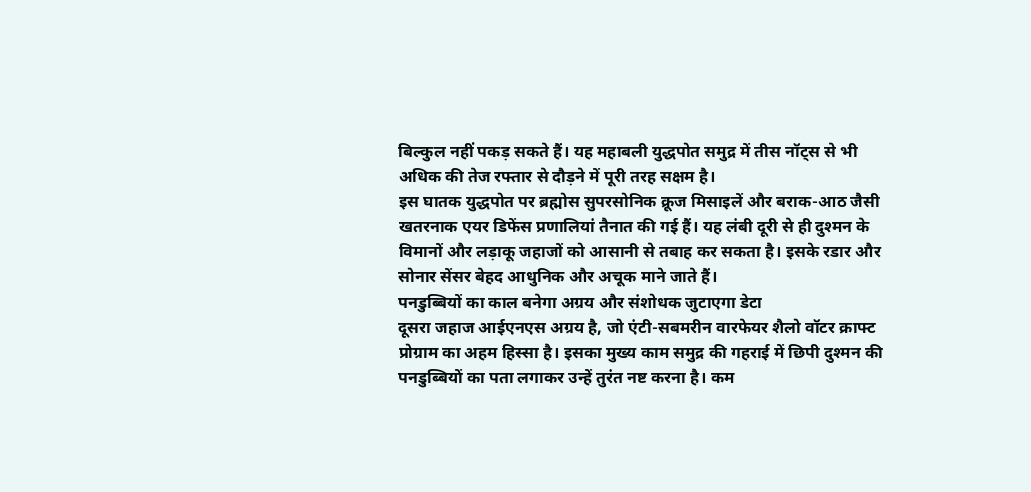बिल्कुल नहीं पकड़ सकते हैं। यह महाबली युद्धपोत समुद्र में तीस नॉट्स से भी अधिक की तेज रफ्तार से दौड़ने में पूरी तरह सक्षम है।
इस घातक युद्धपोत पर ब्रह्मोस सुपरसोनिक क्रूज मिसाइलें और बराक-आठ जैसी खतरनाक एयर डिफेंस प्रणालियां तैनात की गई हैं। यह लंबी दूरी से ही दुश्मन के विमानों और लड़ाकू जहाजों को आसानी से तबाह कर सकता है। इसके रडार और सोनार सेंसर बेहद आधुनिक और अचूक माने जाते हैं।
पनडुब्बियों का काल बनेगा अग्रय और संशोधक जुटाएगा डेटा
दूसरा जहाज आईएनएस अग्रय है, जो एंटी-सबमरीन वारफेयर शैलो वॉटर क्राफ्ट प्रोग्राम का अहम हिस्सा है। इसका मुख्य काम समुद्र की गहराई में छिपी दुश्मन की पनडुब्बियों का पता लगाकर उन्हें तुरंत नष्ट करना है। कम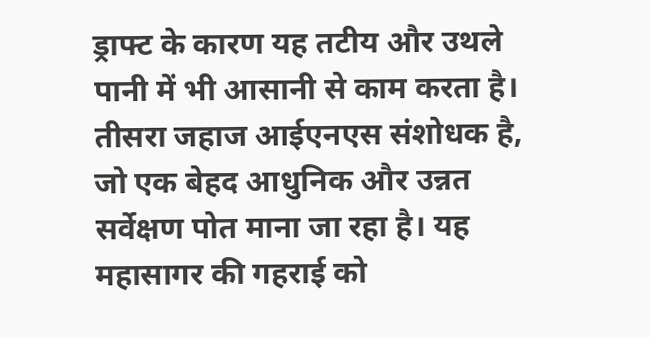ड्राफ्ट के कारण यह तटीय और उथले पानी में भी आसानी से काम करता है।
तीसरा जहाज आईएनएस संशोधक है, जो एक बेहद आधुनिक और उन्नत सर्वेक्षण पोत माना जा रहा है। यह महासागर की गहराई को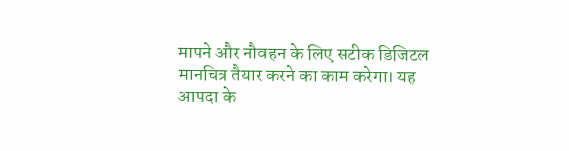मापने और नौवहन के लिए सटीक डिजिटल मानचित्र तैयार करने का काम करेगा। यह आपदा के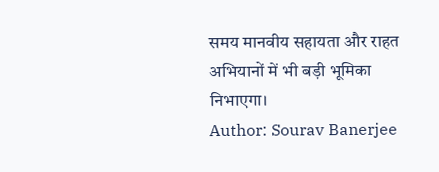समय मानवीय सहायता और राहत अभियानों में भी बड़ी भूमिका निभाएगा।
Author: Sourav Banerjee